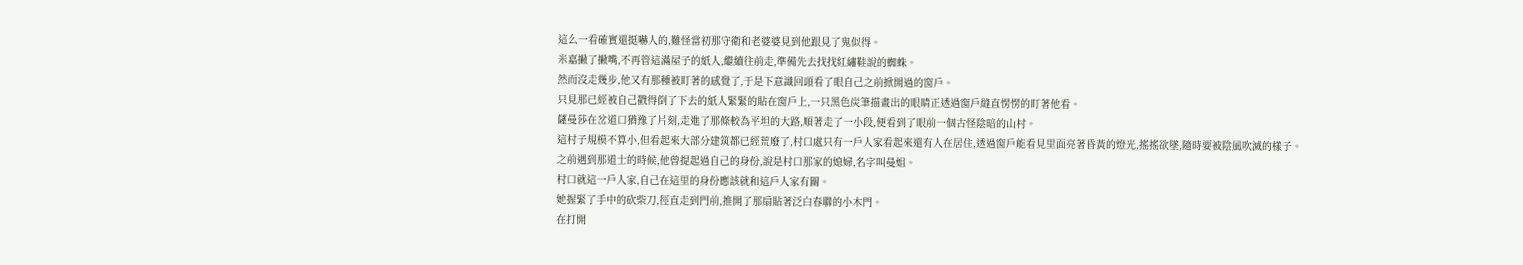這么一看確實還挺嚇人的,難怪當初那守衛和老婆婆見到他跟見了鬼似得。
米嘉撇了撇嘴,不再管這滿屋子的紙人,繼續往前走,準備先去找找紅繡鞋說的蜘蛛。
然而沒走幾步,他又有那種被盯著的感覺了,于是下意識回頭看了眼自己之前掀開過的窗戶。
只見那已經被自己戳得倒了下去的紙人緊緊的貼在窗戶上,一只黑色炭筆描畫出的眼睛正透過窗戶縫直愣愣的盯著他看。
薩曼莎在岔道口猶豫了片刻,走進了那條較為平坦的大路,順著走了一小段,便看到了眼前一個古怪陰暗的山村。
這村子規模不算小,但看起來大部分建筑都已經荒廢了,村口處只有一戶人家看起來還有人在居住,透過窗戶能看見里面亮著昏黃的燈光,搖搖欲墜,隨時要被陰風吹滅的樣子。
之前遇到那道士的時候,他曾提起過自己的身份,說是村口那家的媳婦,名字叫曼姐。
村口就這一戶人家,自己在這里的身份應該就和這戶人家有關。
她握緊了手中的砍柴刀,徑直走到門前,推開了那扇貼著泛白春聯的小木門。
在打開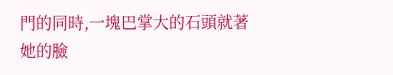門的同時,一塊巴掌大的石頭就著她的臉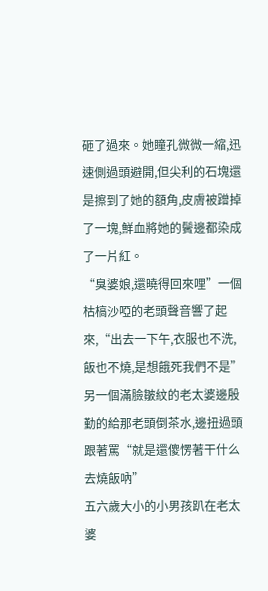砸了過來。她瞳孔微微一縮,迅速側過頭避開,但尖利的石塊還是擦到了她的額角,皮膚被蹭掉了一塊,鮮血將她的鬢邊都染成了一片紅。
“臭婆娘,還曉得回來哩”一個枯槁沙啞的老頭聲音響了起來,“出去一下午,衣服也不洗,飯也不燒,是想餓死我們不是”
另一個滿臉皺紋的老太婆邊殷勤的給那老頭倒茶水,邊扭過頭跟著罵“就是還傻愣著干什么去燒飯吶”
五六歲大小的小男孩趴在老太婆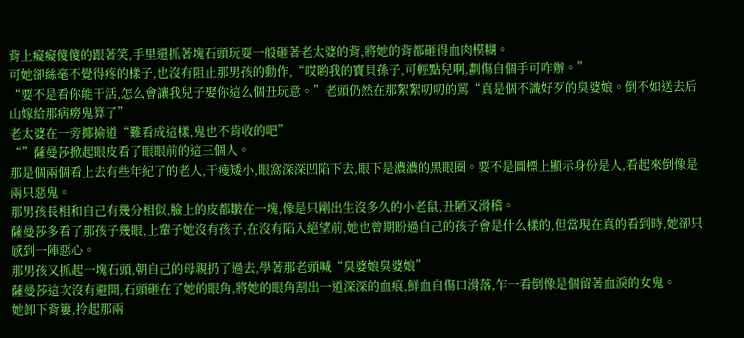背上癡癡傻傻的跟著笑,手里還抓著塊石頭玩耍一般砸著老太婆的背,將她的背都砸得血肉模糊。
可她卻絲毫不覺得疼的樣子,也沒有阻止那男孩的動作,“哎喲我的寶貝孫子,可輕點兒啊,劃傷自個手可咋辦。”
“要不是看你能干活,怎么會讓我兒子娶你這么個丑玩意。”老頭仍然在那絮絮叨叨的罵“真是個不識好歹的臭婆娘。倒不如送去后山嫁給那病癆鬼算了”
老太婆在一旁揶揄道“難看成這樣,鬼也不肯收的吧”
“”薩曼莎掀起眼皮看了眼眼前的這三個人。
那是個兩個看上去有些年紀了的老人,干瘦矮小,眼窩深深凹陷下去,眼下是濃濃的黑眼圈。要不是圖標上顯示身份是人,看起來倒像是兩只惡鬼。
那男孩長相和自己有幾分相似,臉上的皮都皺在一塊,像是只剛出生沒多久的小老鼠,丑陋又滑稽。
薩曼莎多看了那孩子幾眼,上輩子她沒有孩子,在沒有陷入絕望前,她也曾期盼過自己的孩子會是什么樣的,但當現在真的看到時,她卻只感到一陣惡心。
那男孩又抓起一塊石頭,朝自己的母親扔了過去,學著那老頭喊“臭婆娘臭婆娘”
薩曼莎這次沒有避開,石頭砸在了她的眼角,將她的眼角割出一道深深的血痕,鮮血自傷口滑落,乍一看倒像是個留著血淚的女鬼。
她卸下背簍,拎起那兩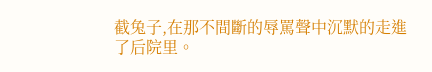截兔子,在那不間斷的辱罵聲中沉默的走進了后院里。